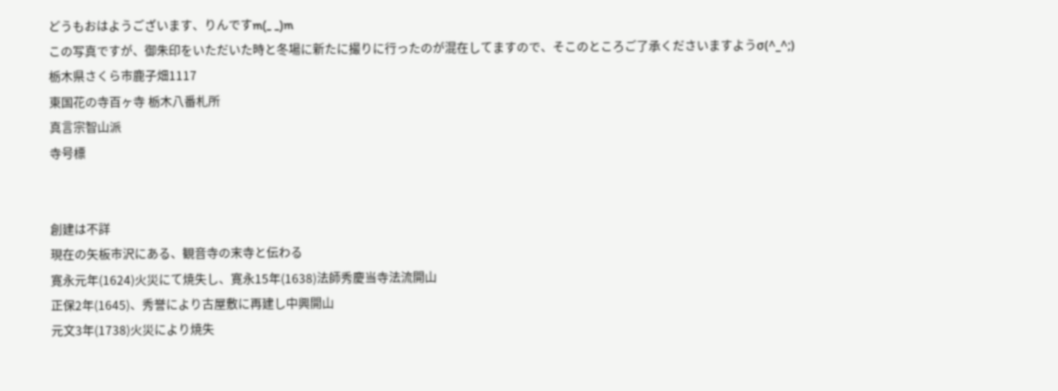どうもおはようございます、りんですm(_ _)m
この写真ですが、御朱印をいただいた時と冬場に新たに撮りに行ったのが混在してますので、そこのところご了承くださいますようσ(^_^;)
栃木県さくら市鹿子畑1117
東国花の寺百ヶ寺 栃木八番札所
真言宗智山派
寺号標


創建は不詳
現在の矢板市沢にある、観音寺の末寺と伝わる
寛永元年(1624)火災にて焼失し、寛永15年(1638)法師秀慶当寺法流開山
正保2年(1645)、秀誉により古屋敷に再建し中興開山
元文3年(1738)火災により焼失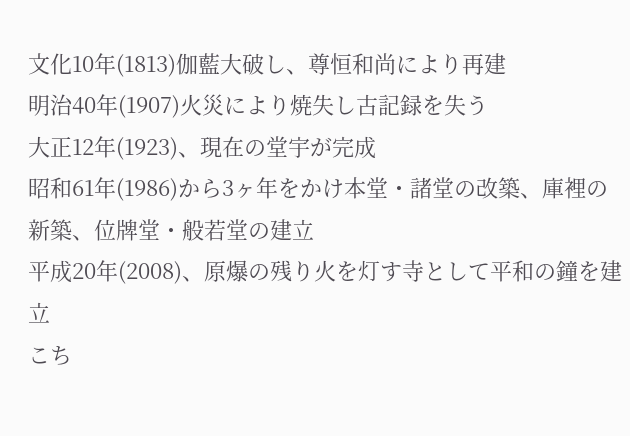文化10年(1813)伽藍大破し、尊恒和尚により再建
明治40年(1907)火災により焼失し古記録を失う
大正12年(1923)、現在の堂宇が完成
昭和61年(1986)から3ヶ年をかけ本堂・諸堂の改築、庫裡の新築、位牌堂・般若堂の建立
平成20年(2008)、原爆の残り火を灯す寺として平和の鐘を建立
こち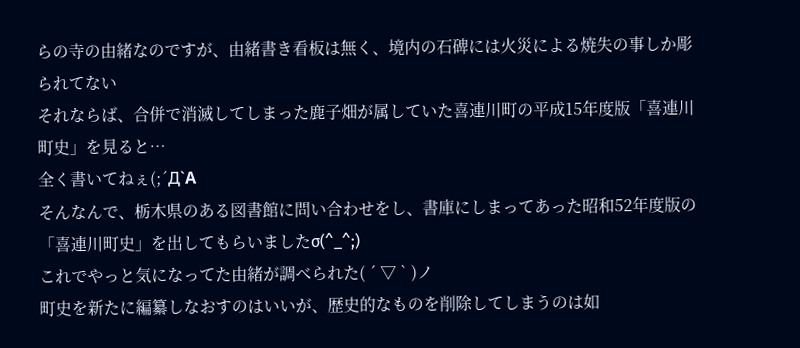らの寺の由緒なのですが、由緒書き看板は無く、境内の石碑には火災による焼失の事しか彫られてない
それならば、合併で消滅してしまった鹿子畑が属していた喜連川町の平成15年度版「喜連川町史」を見ると…
全く書いてねぇ(;´Д`A
そんなんで、栃木県のある図書館に問い合わせをし、書庫にしまってあった昭和52年度版の「喜連川町史」を出してもらいましたσ(^_^;)
これでやっと気になってた由緒が調べられた( ´ ▽ ` )ノ
町史を新たに編纂しなおすのはいいが、歴史的なものを削除してしまうのは如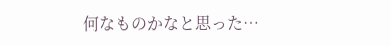何なものかなと思った…